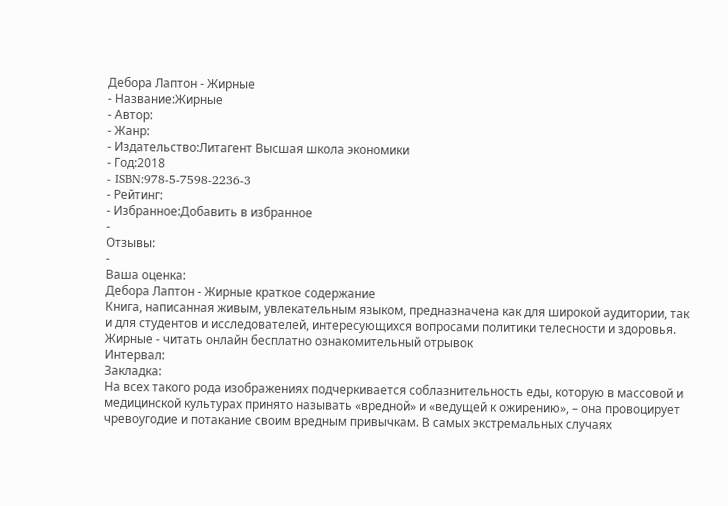Дебора Лаптон - Жирные
- Название:Жирные
- Автор:
- Жанр:
- Издательство:Литагент Высшая школа экономики
- Год:2018
- ISBN:978-5-7598-2236-3
- Рейтинг:
- Избранное:Добавить в избранное
-
Отзывы:
-
Ваша оценка:
Дебора Лаптон - Жирные краткое содержание
Книга, написанная живым, увлекательным языком, предназначена как для широкой аудитории, так и для студентов и исследователей, интересующихся вопросами политики телесности и здоровья.
Жирные - читать онлайн бесплатно ознакомительный отрывок
Интервал:
Закладка:
На всех такого рода изображениях подчеркивается соблазнительность еды, которую в массовой и медицинской культурах принято называть «вредной» и «ведущей к ожирению», – она провоцирует чревоугодие и потакание своим вредным привычкам. В самых экстремальных случаях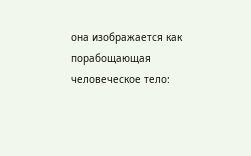она изображается как порабощающая человеческое тело: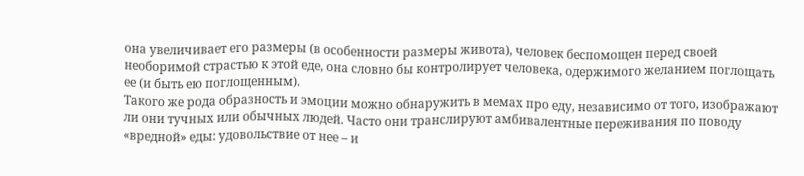она увеличивает его размеры (в особенности размеры живота), человек беспомощен перед своей необоримой страстью к этой еде, она словно бы контролирует человека, одержимого желанием поглощать ее (и быть ею поглощенным).
Такого же рода образность и эмоции можно обнаружить в мемах про еду, независимо от того, изображают ли они тучных или обычных людей. Часто они транслируют амбивалентные переживания по поводу «вредной» еды: удовольствие от нее – и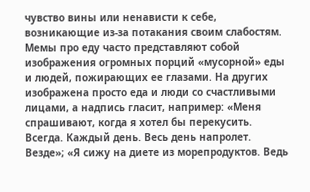чувство вины или ненависти к себе, возникающие из-за потакания своим слабостям. Мемы про еду часто представляют собой изображения огромных порций «мусорной» еды и людей, пожирающих ее глазами. На других изображена просто еда и люди со счастливыми лицами, а надпись гласит, например: «Меня спрашивают, когда я хотел бы перекусить. Всегда. Каждый день. Весь день напролет. Везде»; «Я сижу на диете из морепродуктов. Ведь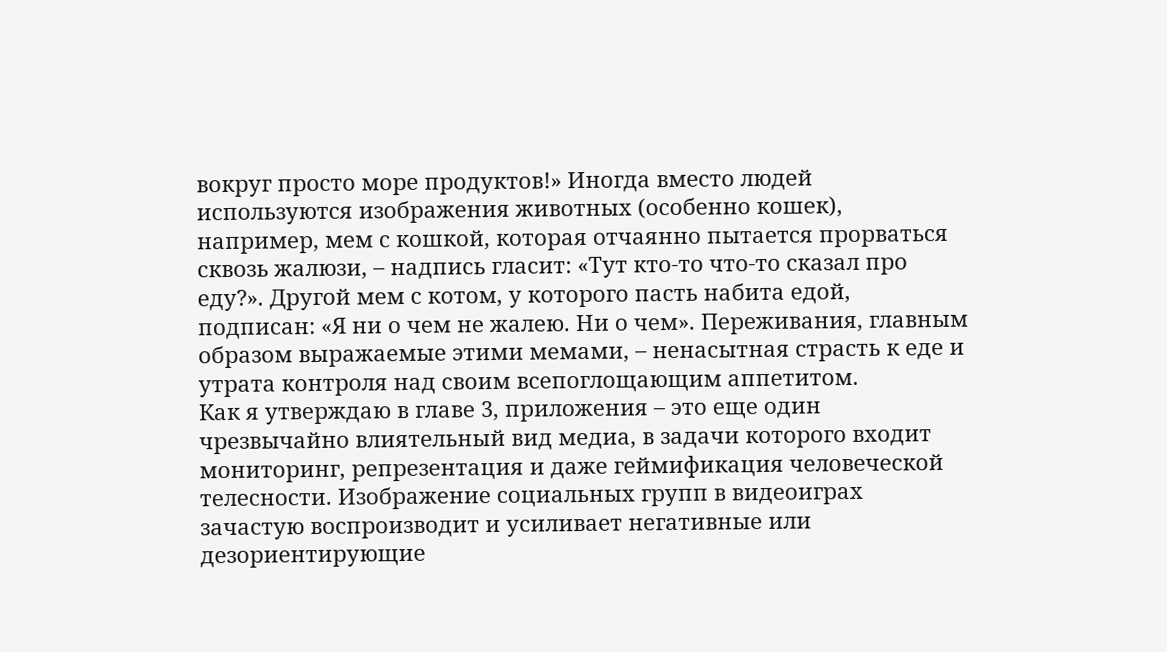вокруг просто море продуктов!» Иногда вместо людей используются изображения животных (особенно кошек), например, мем с кошкой, которая отчаянно пытается прорваться сквозь жалюзи, – надпись гласит: «Тут кто-то что-то сказал про еду?». Другой мем с котом, у которого пасть набита едой, подписан: «Я ни о чем не жалею. Ни о чем». Переживания, главным образом выражаемые этими мемами, – ненасытная страсть к еде и утрата контроля над своим всепоглощающим аппетитом.
Как я утверждаю в главе 3, приложения – это еще один чрезвычайно влиятельный вид медиа, в задачи которого входит мониторинг, репрезентация и даже геймификация человеческой телесности. Изображение социальных групп в видеоиграх зачастую воспроизводит и усиливает негативные или дезориентирующие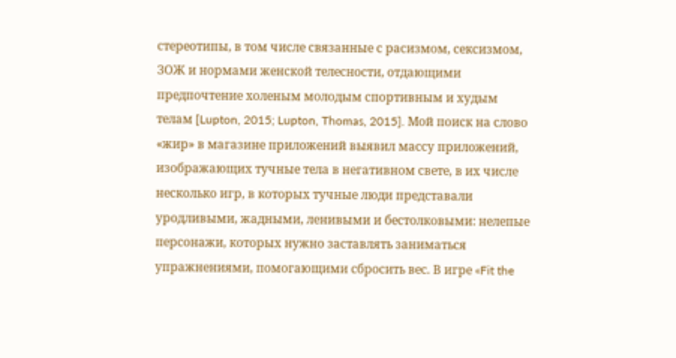стереотипы, в том числе связанные с расизмом, сексизмом, ЗОЖ и нормами женской телесности, отдающими предпочтение холеным молодым спортивным и худым телам [Lupton, 2015; Lupton, Thomas, 2015]. Мой поиск на слово «жир» в магазине приложений выявил массу приложений, изображающих тучные тела в негативном свете, в их числе несколько игр, в которых тучные люди представали уродливыми, жадными, ленивыми и бестолковыми: нелепые персонажи, которых нужно заставлять заниматься упражнениями, помогающими сбросить вес. В игре «Fit the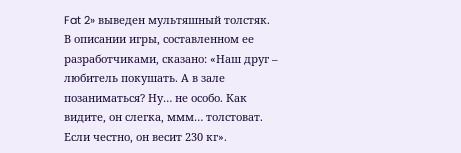Fat 2» выведен мультяшный толстяк. В описании игры, составленном ее разработчиками, сказано: «Наш друг – любитель покушать. А в зале позаниматься? Ну… не особо. Как видите, он слегка, ммм… толстоват. Если честно, он весит 230 кг».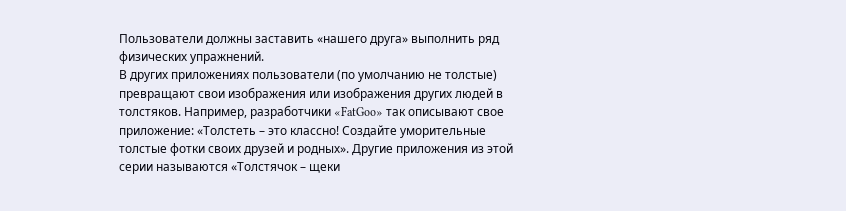Пользователи должны заставить «нашего друга» выполнить ряд физических упражнений.
В других приложениях пользователи (по умолчанию не толстые) превращают свои изображения или изображения других людей в толстяков. Например, разработчики «FatGoo» так описывают свое приложение: «Толстеть – это классно! Создайте уморительные толстые фотки своих друзей и родных». Другие приложения из этой серии называются «Толстячок – щеки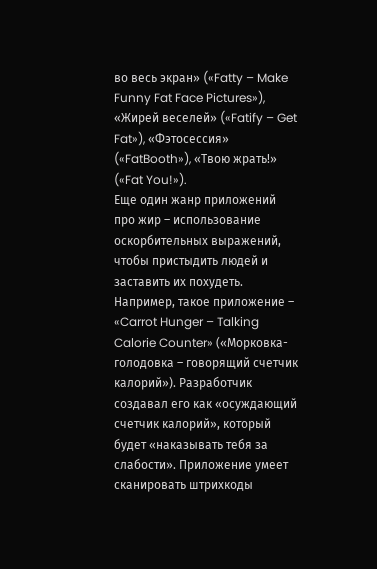во весь экран» («Fatty – Make Funny Fat Face Pictures»), «Жирей веселей» («Fatify – Get Fat»), «Фэтосессия» («FatBooth»), «Твою жрать!» («Fat You!»).
Еще один жанр приложений про жир – использование оскорбительных выражений, чтобы пристыдить людей и заставить их похудеть. Например, такое приложение – «Carrot Hunger – Talking Calorie Counter» («Морковка-голодовка – говорящий счетчик калорий»). Разработчик создавал его как «осуждающий счетчик калорий», который будет «наказывать тебя за слабости». Приложение умеет сканировать штрихкоды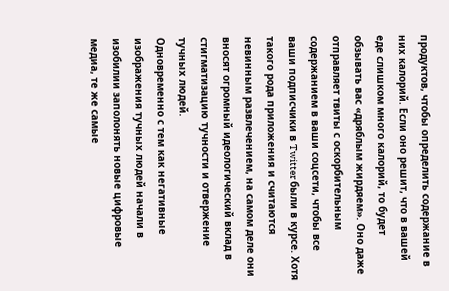продуктов, чтобы определить содержание в них калорий. Если оно решит, что в вашей еде слишком много калорий, то будет обзывать вас «дряблым жирдяем». Оно даже отправляет твиты с оскорбительным содержанием в ваши соцсети, чтобы все ваши подписчики в Twitter были в курсе. Хотя такого рода приложения и считаются невинным развлечением, на самом деле они вносят огромный идеологический вклад в стигматизацию тучности и отвержение тучных людей.
Одновременно с тем как негативные изображения тучных людей начали в изобилии заполонять новые цифровые медиа, те же самые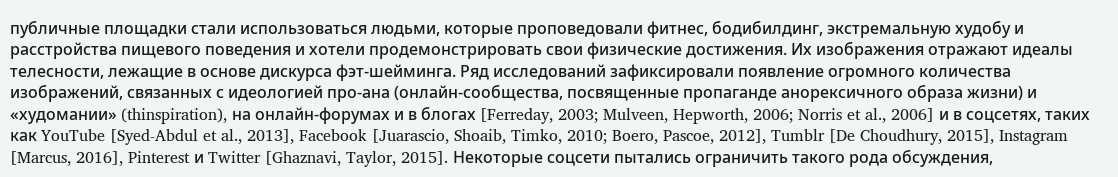публичные площадки стали использоваться людьми, которые проповедовали фитнес, бодибилдинг, экстремальную худобу и расстройства пищевого поведения и хотели продемонстрировать свои физические достижения. Их изображения отражают идеалы телесности, лежащие в основе дискурса фэт-шейминга. Ряд исследований зафиксировали появление огромного количества изображений, связанных с идеологией про-ана (онлайн-сообщества, посвященные пропаганде анорексичного образа жизни) и «худомании» (thinspiration), на онлайн-форумах и в блогах [Ferreday, 2003; Mulveen, Hepworth, 2006; Norris et al., 2006] и в соцсетях, таких как YouTube [Syed-Abdul et al., 2013], Facebook [Juarascio, Shoaib, Timko, 2010; Boero, Pascoe, 2012], Tumblr [De Choudhury, 2015], Instagram [Marcus, 2016], Pinterest и Twitter [Ghaznavi, Taylor, 2015]. Некоторые соцсети пытались ограничить такого рода обсуждения,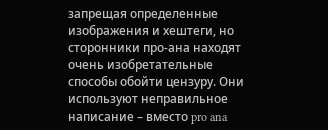запрещая определенные изображения и хештеги, но сторонники про-ана находят очень изобретательные способы обойти цензуру. Они используют неправильное написание – вместо pro ana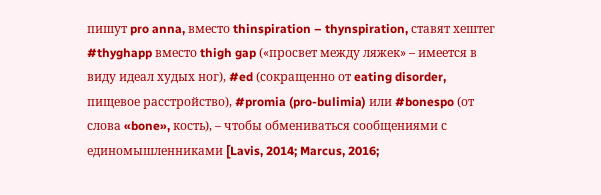пишут pro anna, вместо thinspiration – thynspiration, ставят хештег #thyghapp вместо thigh gap («просвет между ляжек» – имеется в виду идеал худых ног), #ed (сокращенно от eating disorder, пищевое расстройство), #promia (pro-bulimia) или #bonespo (от слова «bone», кость), – чтобы обмениваться сообщениями с единомышленниками [Lavis, 2014; Marcus, 2016;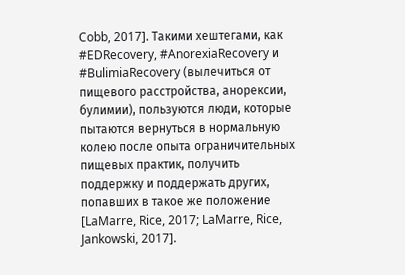Cobb, 2017]. Такими хештегами, как #EDRecovery, #AnorexiaRecovery и #BulimiaRecovery (вылечиться от пищевого расстройства, анорексии, булимии), пользуются люди, которые пытаются вернуться в нормальную колею после опыта ограничительных пищевых практик, получить поддержку и поддержать других, попавших в такое же положение [LaMarre, Rice, 2017; LaMarre, Rice, Jankowski, 2017].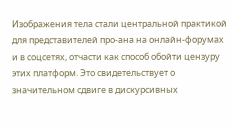Изображения тела стали центральной практикой для представителей про-ана на онлайн-форумах и в соцсетях, отчасти как способ обойти цензуру этих платформ. Это свидетельствует о значительном сдвиге в дискурсивных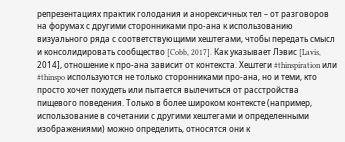репрезентациях практик голодания и анорексичных тел – от разговоров на форумах с другими сторонниками про-ана к использованию визуального ряда с соответствующими хештегами, чтобы передать смысл и консолидировать сообщество [Cobb, 2017]. Как указывает Лэвис [Lavis, 2014], отношение к про-ана зависит от контекста. Хештеги #thinspiration или #thinspo используются не только сторонниками про-ана, но и теми, кто просто хочет похудеть или пытается вылечиться от расстройства пищевого поведения. Только в более широком контексте (например, использование в сочетании с другими хештегами и определенными изображениями) можно определить, относятся они к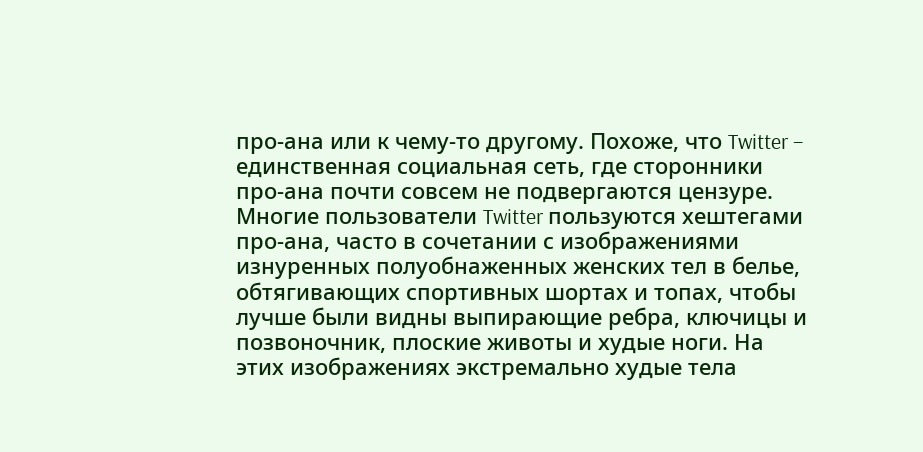про-ана или к чему-то другому. Похоже, что Twitter – единственная социальная сеть, где сторонники про-ана почти совсем не подвергаются цензуре. Многие пользователи Twitter пользуются хештегами про-ана, часто в сочетании с изображениями изнуренных полуобнаженных женских тел в белье, обтягивающих спортивных шортах и топах, чтобы лучше были видны выпирающие ребра, ключицы и позвоночник, плоские животы и худые ноги. На этих изображениях экстремально худые тела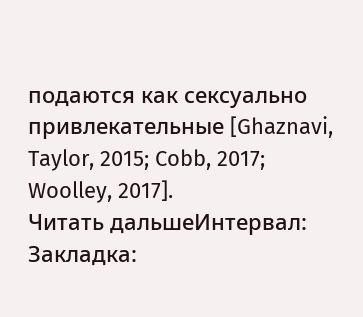подаются как сексуально привлекательные [Ghaznavi, Taylor, 2015; Cobb, 2017; Woolley, 2017].
Читать дальшеИнтервал:
Закладка: